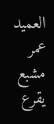العميد عمر مشبع يقرع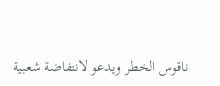ناقوس الخطر ويدعو لانتفاضة شعبية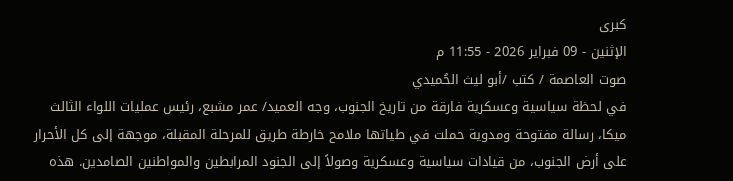كبرى
الإثنين - 09 فبراير 2026 - 11:55 م
صوت العاصمة / كتب /أبو ليث الحُميدي
في لحظة سياسية وعسكرية فارقة من تاريخ الجنوب، وجه العميد/ عمر مشبع، رئيس عمليات اللواء الثالث ميكا، رسالة مفتوحة ومدوية حملت في طياتها ملامح خارطة طريق للمرحلة المقبلة، موجهة إلى كل الأحرار على أرض الجنوب، من قيادات سياسية وعسكرية وصولاً إلى الجنود المرابطين والمواطنين الصامدين. هذه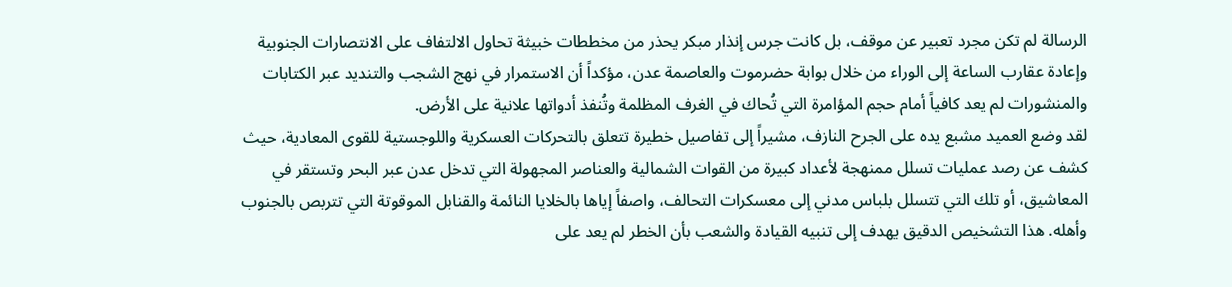الرسالة لم تكن مجرد تعبير عن موقف، بل كانت جرس إنذار مبكر يحذر من مخططات خبيثة تحاول الالتفاف على الانتصارات الجنوبية وإعادة عقارب الساعة إلى الوراء من خلال بوابة حضرموت والعاصمة عدن، مؤكداً أن الاستمرار في نهج الشجب والتنديد عبر الكتابات والمنشورات لم يعد كافياً أمام حجم المؤامرة التي تُحاك في الغرف المظلمة وتُنفذ أدواتها علانية على الأرض.
لقد وضع العميد مشبع يده على الجرح النازف، مشيراً إلى تفاصيل خطيرة تتعلق بالتحركات العسكرية واللوجستية للقوى المعادية، حيث كشف عن رصد عمليات تسلل ممنهجة لأعداد كبيرة من القوات الشمالية والعناصر المجهولة التي تدخل عدن عبر البحر وتستقر في المعاشيق، أو تلك التي تتسلل بلباس مدني إلى معسكرات التحالف، واصفاً إياها بالخلايا النائمة والقنابل الموقوتة التي تتربص بالجنوب وأهله. هذا التشخيص الدقيق يهدف إلى تنبيه القيادة والشعب بأن الخطر لم يعد على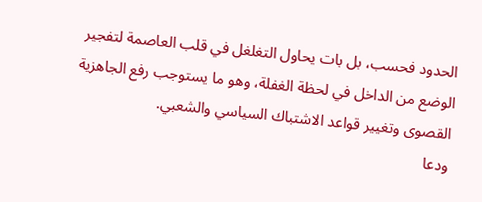الحدود فحسب، بل بات يحاول التغلغل في قلب العاصمة لتفجير الوضع من الداخل في لحظة الغفلة، وهو ما يستوجب رفع الجاهزية القصوى وتغيير قواعد الاشتباك السياسي والشعبي.
ودعا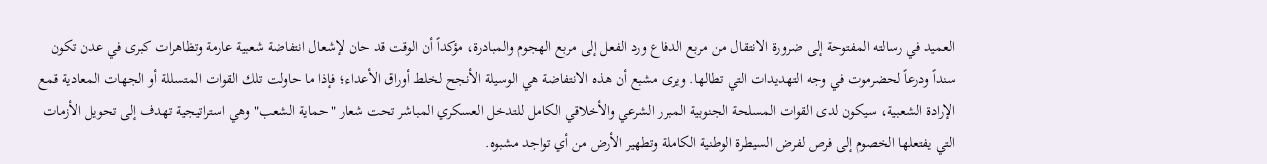العميد في رسالته المفتوحة إلى ضرورة الانتقال من مربع الدفاع ورد الفعل إلى مربع الهجوم والمبادرة، مؤكداً أن الوقت قد حان لإشعال انتفاضة شعبية عارمة وتظاهرات كبرى في عدن تكون سنداً ودرعاً لحضرموت في وجه التهديدات التي تطالها. ويرى مشبع أن هذه الانتفاضة هي الوسيلة الأنجح لخلط أوراق الأعداء؛ فإذا ما حاولت تلك القوات المتسللة أو الجهات المعادية قمع الإرادة الشعبية، سيكون لدى القوات المسلحة الجنوبية المبرر الشرعي والأخلاقي الكامل للتدخل العسكري المباشر تحت شعار "حماية الشعب" وهي استراتيجية تهدف إلى تحويل الأزمات التي يفتعلها الخصوم إلى فرص لفرض السيطرة الوطنية الكاملة وتطهير الأرض من أي تواجد مشبوه.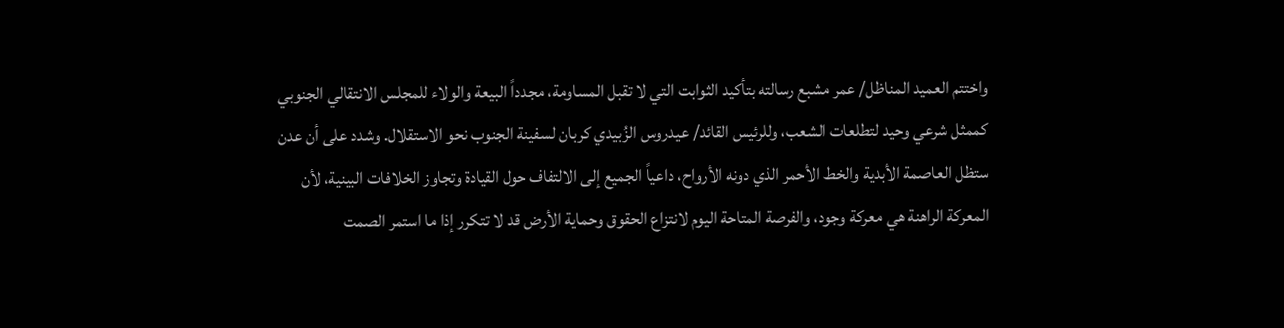واختتم العميد المناظل/ عمر مشبع رسالته بتأكيد الثوابت التي لا تقبل المساومة، مجدداً البيعة والولاء للمجلس الانتقالي الجنوبي كممثل شرعي وحيد لتطلعات الشعب، وللرئيس القائد/ عيدروس الزُبيدي كربان لسفينة الجنوب نحو الاستقلال. وشدد على أن عدن ستظل العاصمة الأبدية والخط الأحمر الذي دونه الأرواح، داعياً الجميع إلى الالتفاف حول القيادة وتجاوز الخلافات البينية، لأن المعركة الراهنة هي معركة وجود، والفرصة المتاحة اليوم لانتزاع الحقوق وحماية الأرض قد لا تتكرر إذا ما استمر الصمت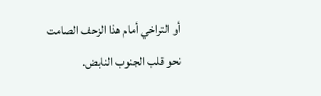أو التراخي أمام هذا الزحف الصامت نحو قلب الجنوب النابض.